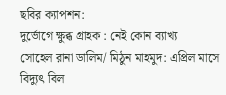ছবির ক্যাপশন:
দুর্ভোগে ক্ষুব্ধ গ্রাহক : নেই কোন ব্যাখ্য
সোহেল রানা ডালিম/ মিঠুন মাহমুদ: এপ্রিল মাসে বিদ্যুৎ বিল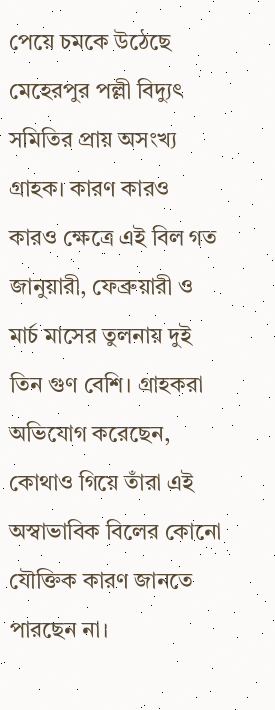পেয়ে চমকে উঠেছে মেহেরপুর পল্লী বিদ্যুৎ সমিতির প্রায় অসংখ্য গ্রাহক। কারণ কারও কারও ক্ষেত্রে এই বিল গত জানুয়ারী, ফেব্রুয়ারী ও মার্চ মাসের তুলনায় দুই তিন গুণ বেশি। গ্রাহকরা অভিযোগ করেছেন, কোথাও গিয়ে তাঁরা এই অস্বাভাবিক বিলের কোনো যৌক্তিক কারণ জানতে পারছেন না।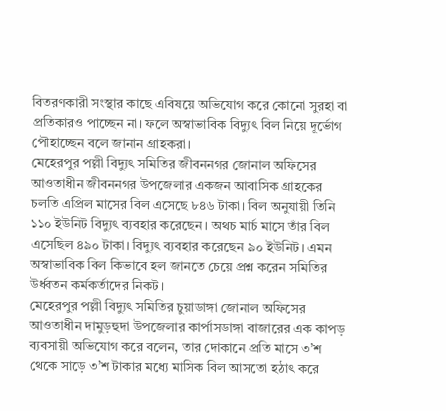বিতরণকারী সংস্থার কাছে এবিষয়ে অভিযোগ করে কোনো সুরহা বা প্রতিকারও পাচ্ছেন না। ফলে অস্বাভাবিক বিদ্যুৎ বিল নিয়ে দূর্ভোগ পৌহাচ্ছেন বলে জানান গ্রাহকরা।
মেহেরপুর পল্লী বিদ্যুৎ সমিতির জীবননগর জোনাল অফিসের আওতাধীন জীবননগর উপজেলার একজন আবাসিক গ্রাহকের চলতি এপ্রিল মাসের বিল এসেছে ৮৪৬ টাকা। বিল অনুযায়ী তিনি ১১০ ইউনিট বিদ্যুৎ ব্যবহার করেছেন। অথচ মার্চ মাসে তাঁর বিল এসেছিল ৪৯০ টাকা। বিদ্যুৎ ব্যবহার করেছেন ৯০ ইউনিট। এমন অস্বাভাবিক বিল কিভাবে হল জানতে চেয়ে প্রশ্ন করেন সমিতির উর্ধ্বতন কর্মকর্তাদের নিকট।
মেহেরপুর পল্লী বিদ্যুৎ সমিতির চুয়াডাঙ্গা জোনাল অফিসের আওতাধীন দামুড়হুদা উপজেলার কার্পাসডাঙ্গা বাজারের এক কাপড় ব্যবসায়ী অভিযোগ করে বলেন, তার দোকানে প্রতি মাসে ৩’শ থেকে সাড়ে ৩’শ টাকার মধ্যে মাসিক বিল আসতো হঠাৎ করে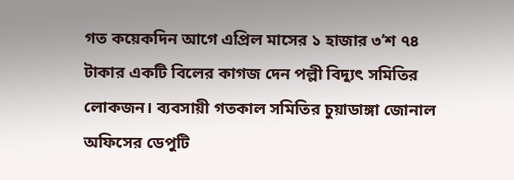গত কয়েকদিন আগে এপ্রিল মাসের ১ হাজার ৩’শ ৭৪ টাকার একটি বিলের কাগজ দেন পল্লী বিদ্যুৎ সমিতির লোকজন। ব্যবসায়ী গতকাল সমিতির চুয়াডাঙ্গা জোনাল অফিসের ডেপুটি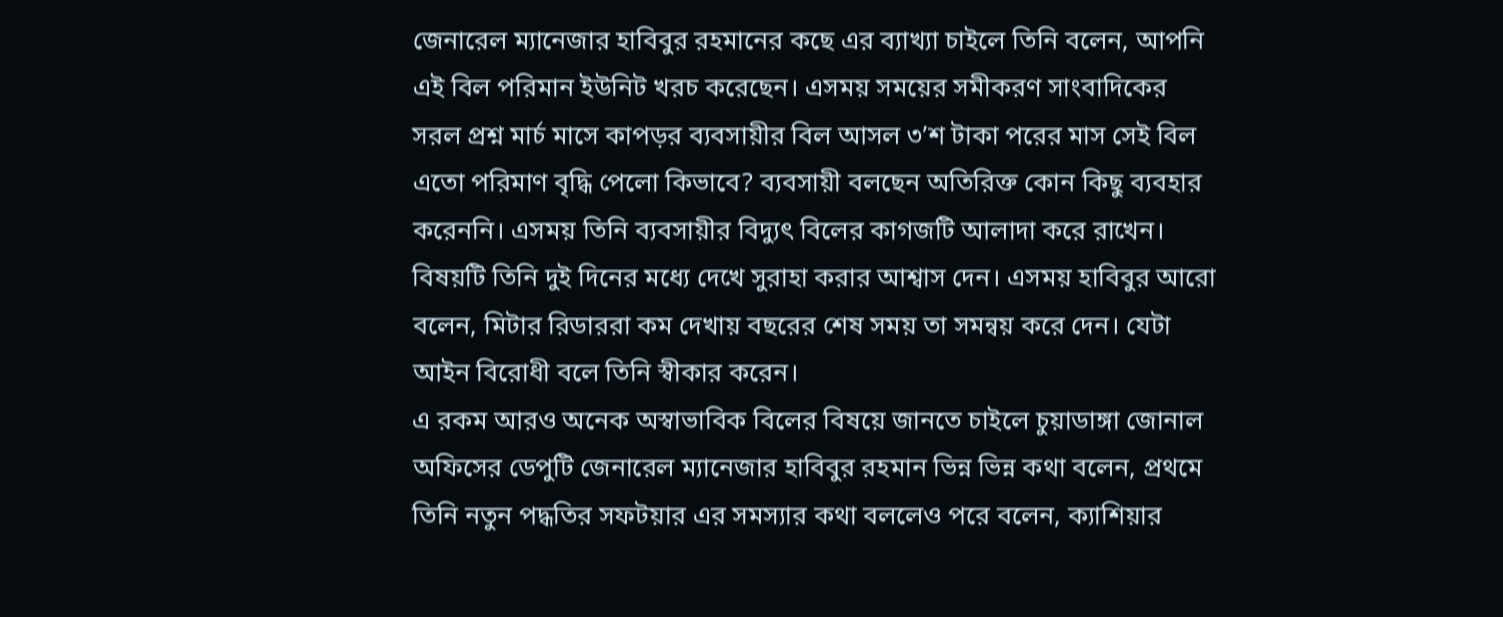জেনারেল ম্যানেজার হাবিবুর রহমানের কছে এর ব্যাখ্যা চাইলে তিনি বলেন, আপনি এই বিল পরিমান ইউনিট খরচ করেছেন। এসময় সময়ের সমীকরণ সাংবাদিকের সরল প্রশ্ন মার্চ মাসে কাপড়র ব্যবসায়ীর বিল আসল ৩’শ টাকা পরের মাস সেই বিল এতো পরিমাণ বৃদ্ধি পেলো কিভাবে? ব্যবসায়ী বলছেন অতিরিক্ত কোন কিছু ব্যবহার করেননি। এসময় তিনি ব্যবসায়ীর বিদ্যুৎ বিলের কাগজটি আলাদা করে রাখেন। বিষয়টি তিনি দুই দিনের মধ্যে দেখে সুরাহা করার আশ্বাস দেন। এসময় হাবিবুর আরো বলেন, মিটার রিডাররা কম দেখায় বছরের শেষ সময় তা সমন্বয় করে দেন। যেটা আইন বিরোধী বলে তিনি স্বীকার করেন।
এ রকম আরও অনেক অস্বাভাবিক বিলের বিষয়ে জানতে চাইলে চুয়াডাঙ্গা জোনাল অফিসের ডেপুটি জেনারেল ম্যানেজার হাবিবুর রহমান ভিন্ন ভিন্ন কথা বলেন, প্রথমে তিনি নতুন পদ্ধতির সফটয়ার এর সমস্যার কথা বললেও পরে বলেন, ক্যাশিয়ার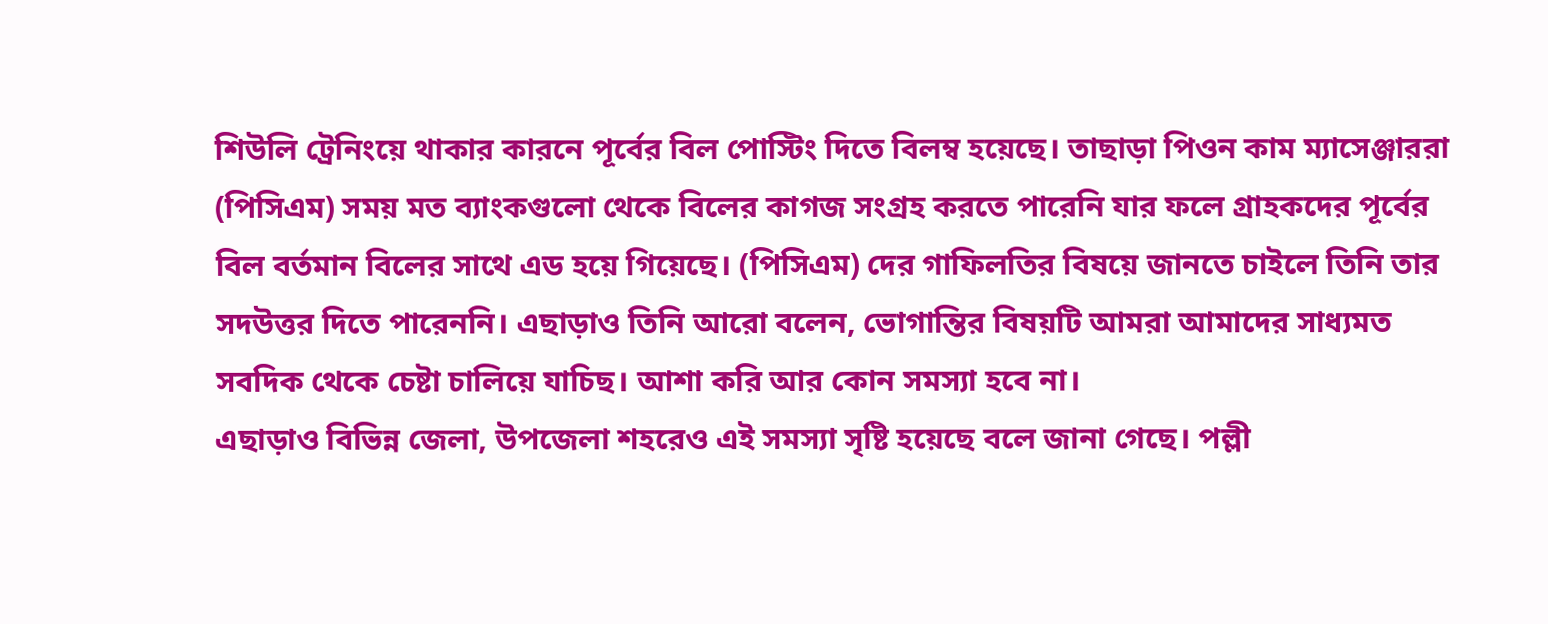শিউলি ট্রেনিংয়ে থাকার কারনে পূর্বের বিল পোস্টিং দিতে বিলম্ব হয়েছে। তাছাড়া পিওন কাম ম্যাসেঞ্জাররা (পিসিএম) সময় মত ব্যাংকগুলো থেকে বিলের কাগজ সংগ্রহ করতে পারেনি যার ফলে গ্রাহকদের পূর্বের বিল বর্তমান বিলের সাথে এড হয়ে গিয়েছে। (পিসিএম) দের গাফিলতির বিষয়ে জানতে চাইলে তিনি তার সদউত্তর দিতে পারেননি। এছাড়াও তিনি আরো বলেন, ভোগান্তির বিষয়টি আমরা আমাদের সাধ্যমত সবদিক থেকে চেষ্টা চালিয়ে যাচিছ। আশা করি আর কোন সমস্যা হবে না।
এছাড়াও বিভিন্ন জেলা, উপজেলা শহরেও এই সমস্যা সৃষ্টি হয়েছে বলে জানা গেছে। পল্লী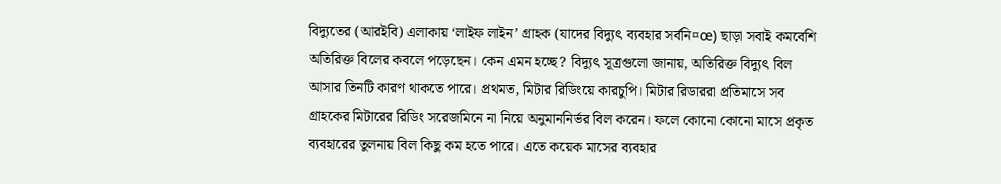বিদ্যুতের (আরইবি) এলাকায় ‘লাইফ লাইন’ গ্রাহক (যাদের বিদ্যুৎ ব্যবহার সর্বনি¤œ) ছাড়া সবাই কমবেশি অতিরিক্ত বিলের কবলে পড়েছেন। কেন এমন হচ্ছে? বিদ্যুৎ সূত্রগুলো জানায়, অতিরিক্ত বিদ্যুৎ বিল আসার তিনটি কারণ থাকতে পারে। প্রথমত, মিটার রিডিংয়ে কারচুপি। মিটার রিডাররা প্রতিমাসে সব গ্রাহকের মিটারের রিডিং সরেজমিনে না নিয়ে অনুমাননির্ভর বিল করেন। ফলে কোনো কোনো মাসে প্রকৃত ব্যবহারের তুলনায় বিল কিছু কম হতে পারে। এতে কয়েক মাসের ব্যবহার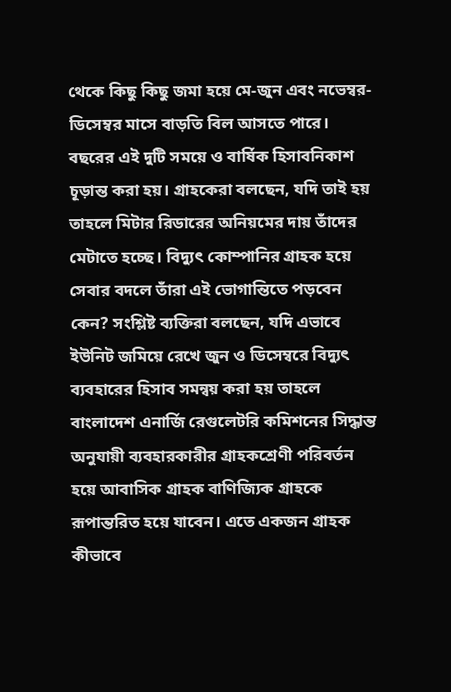থেকে কিছু কিছু জমা হয়ে মে-জুন এবং নভেম্বর-ডিসেম্বর মাসে বাড়তি বিল আসতে পারে। বছরের এই দুটি সময়ে ও বার্ষিক হিসাবনিকাশ চূড়ান্ত করা হয়। গ্রাহকেরা বলছেন, যদি তাই হয় তাহলে মিটার রিডারের অনিয়মের দায় তাঁদের মেটাতে হচ্ছে। বিদ্যুৎ কোম্পানির গ্রাহক হয়ে সেবার বদলে তাঁরা এই ভোগান্তিতে পড়বেন কেন? সংশ্লিষ্ট ব্যক্তিরা বলছেন, যদি এভাবে ইউনিট জমিয়ে রেখে জুন ও ডিসেম্বরে বিদ্যুৎ ব্যবহারের হিসাব সমন্বয় করা হয় তাহলে বাংলাদেশ এনার্জি রেগুলেটরি কমিশনের সিদ্ধান্ত অনুযায়ী ব্যবহারকারীর গ্রাহকশ্রেণী পরিবর্তন হয়ে আবাসিক গ্রাহক বাণিজ্যিক গ্রাহকে রূপান্তরিত হয়ে যাবেন। এতে একজন গ্রাহক কীভাবে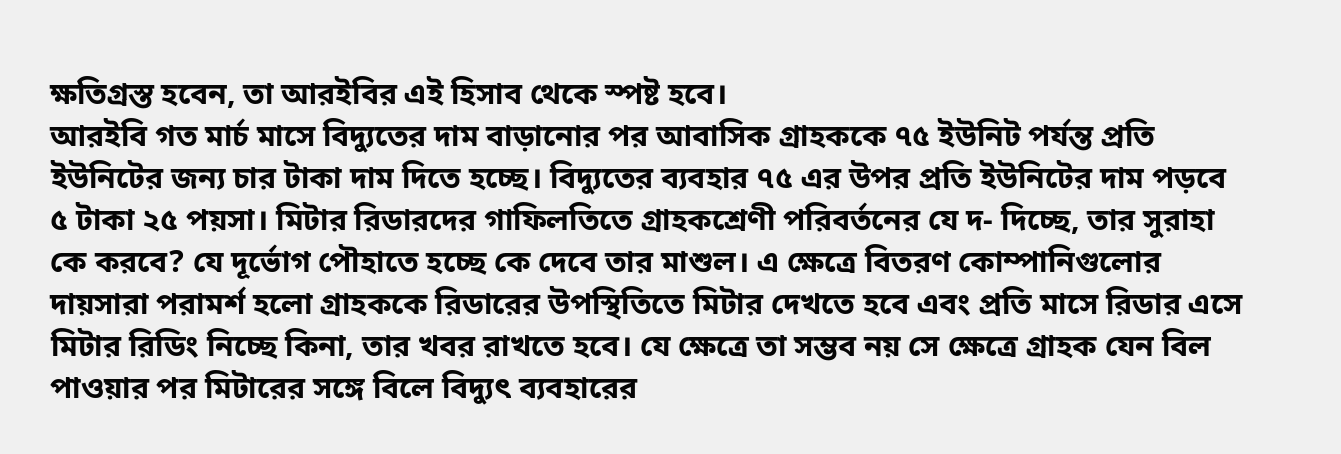ক্ষতিগ্রস্ত হবেন, তা আরইবির এই হিসাব থেকে স্পষ্ট হবে।
আরইবি গত মার্চ মাসে বিদ্যুতের দাম বাড়ানোর পর আবাসিক গ্রাহককে ৭৫ ইউনিট পর্যন্ত প্রতি ইউনিটের জন্য চার টাকা দাম দিতে হচ্ছে। বিদ্যুতের ব্যবহার ৭৫ এর উপর প্রতি ইউনিটের দাম পড়বে ৫ টাকা ২৫ পয়সা। মিটার রিডারদের গাফিলতিতে গ্রাহকশ্রেণী পরিবর্তনের যে দ- দিচ্ছে, তার সুরাহা কে করবে? যে দূর্ভোগ পৌহাতে হচ্ছে কে দেবে তার মাশুল। এ ক্ষেত্রে বিতরণ কোম্পানিগুলোর দায়সারা পরামর্শ হলো গ্রাহককে রিডারের উপস্থিতিতে মিটার দেখতে হবে এবং প্রতি মাসে রিডার এসে মিটার রিডিং নিচ্ছে কিনা, তার খবর রাখতে হবে। যে ক্ষেত্রে তা সম্ভব নয় সে ক্ষেত্রে গ্রাহক যেন বিল পাওয়ার পর মিটারের সঙ্গে বিলে বিদ্যুৎ ব্যবহারের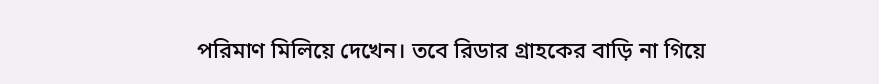পরিমাণ মিলিয়ে দেখেন। তবে রিডার গ্রাহকের বাড়ি না গিয়ে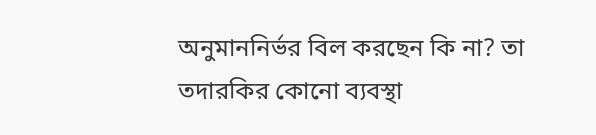অনুমাননির্ভর বিল করছেন কি না? তা তদারকির কোনো ব্যবস্থা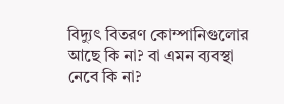বিদ্যুৎ বিতরণ কোম্পানিগুলোর আছে কি না? বা এমন ব্যবস্থা নেবে কি না?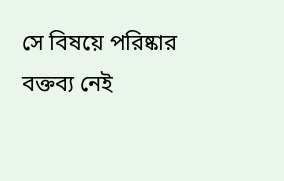সে বিষয়ে পরিষ্কার বক্তব্য নেই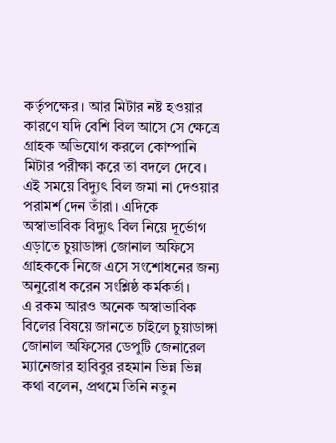কর্তৃপক্ষের। আর মিটার নষ্ট হওয়ার কারণে যদি বেশি বিল আসে সে ক্ষেত্রে গ্রাহক অভিযোগ করলে কোম্পানি মিটার পরীক্ষা করে তা বদলে দেবে। এই সময়ে বিদ্যুৎ বিল জমা না দেওয়ার পরামর্শ দেন তাঁরা। এদিকে অস্বাভাবিক বিদ্যুৎ বিল নিয়ে দূর্ভোগ এড়াতে চুয়াডাঙ্গা জোনাল অফিসে গ্রাহককে নিজে এসে সংশোধনের জন্য অনুরোধ করেন সংশ্লিষ্ঠ কর্মকর্তা।
এ রকম আরও অনেক অস্বাভাবিক বিলের বিষয়ে জানতে চাইলে চুয়াডাঙ্গা জোনাল অফিসের ডেপুটি জেনারেল ম্যানেজার হাবিবুর রহমান ভিন্ন ভিন্ন কথা বলেন, প্রথমে তিনি নতুন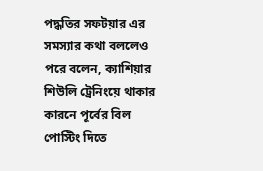পদ্ধতির সফটয়ার এর সমস্যার কথা বললেও পরে বলেন, ক্যাশিয়ার শিউলি ট্রেনিংয়ে থাকার কারনে পূর্বের বিল পোস্টিং দিতে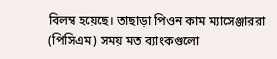বিলম্ব হয়েছে। তাছাড়া পিওন কাম ম্যাসেঞ্জাররা (পিসিএম) সময় মত ব্যাংকগুলো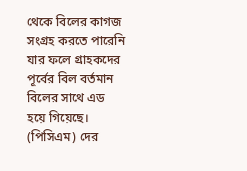থেকে বিলের কাগজ সংগ্রহ করতে পারেনি যার ফলে গ্রাহকদের পূর্বের বিল বর্তমান বিলের সাথে এড হয়ে গিয়েছে। (পিসিএম) দের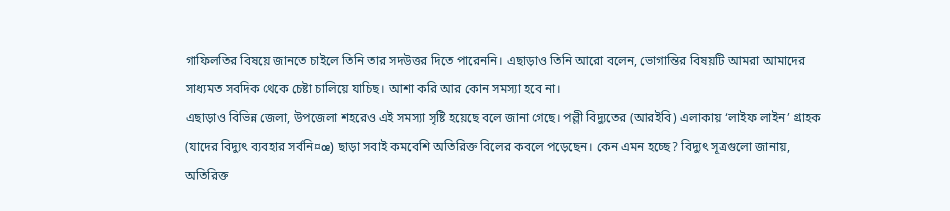গাফিলতির বিষয়ে জানতে চাইলে তিনি তার সদউত্তর দিতে পারেননি। এছাড়াও তিনি আরো বলেন, ভোগান্তির বিষয়টি আমরা আমাদের সাধ্যমত সবদিক থেকে চেষ্টা চালিয়ে যাচিছ। আশা করি আর কোন সমস্যা হবে না।
এছাড়াও বিভিন্ন জেলা, উপজেলা শহরেও এই সমস্যা সৃষ্টি হয়েছে বলে জানা গেছে। পল্লী বিদ্যুতের (আরইবি) এলাকায় ‘লাইফ লাইন’ গ্রাহক (যাদের বিদ্যুৎ ব্যবহার সর্বনি¤œ) ছাড়া সবাই কমবেশি অতিরিক্ত বিলের কবলে পড়েছেন। কেন এমন হচ্ছে? বিদ্যুৎ সূত্রগুলো জানায়, অতিরিক্ত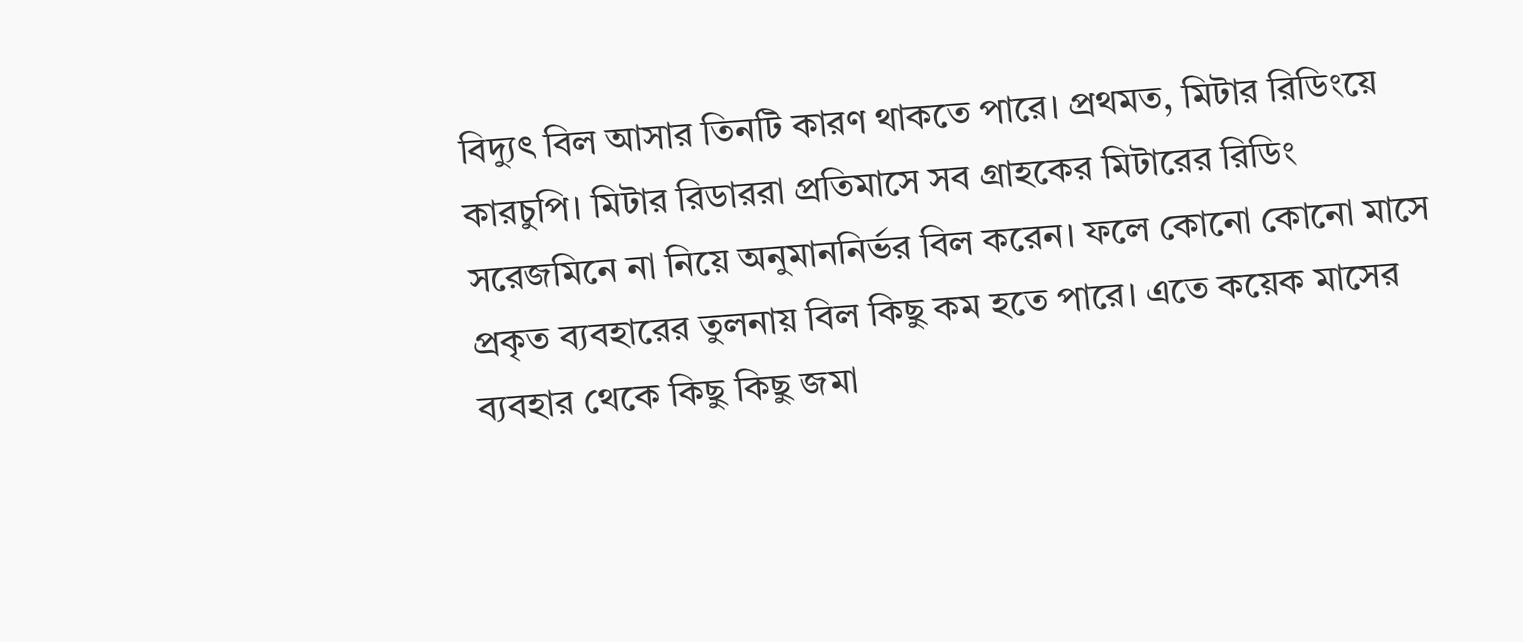বিদ্যুৎ বিল আসার তিনটি কারণ থাকতে পারে। প্রথমত, মিটার রিডিংয়ে কারচুপি। মিটার রিডাররা প্রতিমাসে সব গ্রাহকের মিটারের রিডিং সরেজমিনে না নিয়ে অনুমাননির্ভর বিল করেন। ফলে কোনো কোনো মাসে প্রকৃত ব্যবহারের তুলনায় বিল কিছু কম হতে পারে। এতে কয়েক মাসের ব্যবহার থেকে কিছু কিছু জমা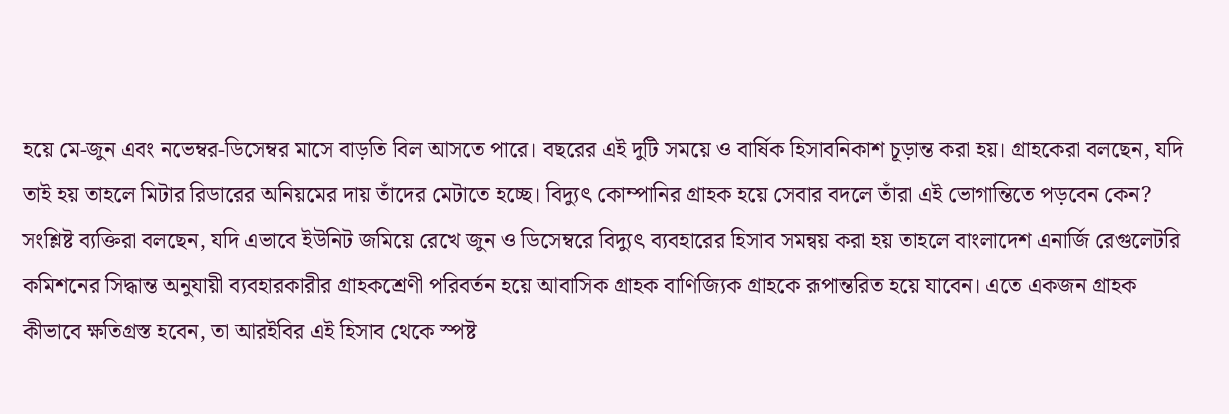হয়ে মে-জুন এবং নভেম্বর-ডিসেম্বর মাসে বাড়তি বিল আসতে পারে। বছরের এই দুটি সময়ে ও বার্ষিক হিসাবনিকাশ চূড়ান্ত করা হয়। গ্রাহকেরা বলছেন, যদি তাই হয় তাহলে মিটার রিডারের অনিয়মের দায় তাঁদের মেটাতে হচ্ছে। বিদ্যুৎ কোম্পানির গ্রাহক হয়ে সেবার বদলে তাঁরা এই ভোগান্তিতে পড়বেন কেন? সংশ্লিষ্ট ব্যক্তিরা বলছেন, যদি এভাবে ইউনিট জমিয়ে রেখে জুন ও ডিসেম্বরে বিদ্যুৎ ব্যবহারের হিসাব সমন্বয় করা হয় তাহলে বাংলাদেশ এনার্জি রেগুলেটরি কমিশনের সিদ্ধান্ত অনুযায়ী ব্যবহারকারীর গ্রাহকশ্রেণী পরিবর্তন হয়ে আবাসিক গ্রাহক বাণিজ্যিক গ্রাহকে রূপান্তরিত হয়ে যাবেন। এতে একজন গ্রাহক কীভাবে ক্ষতিগ্রস্ত হবেন, তা আরইবির এই হিসাব থেকে স্পষ্ট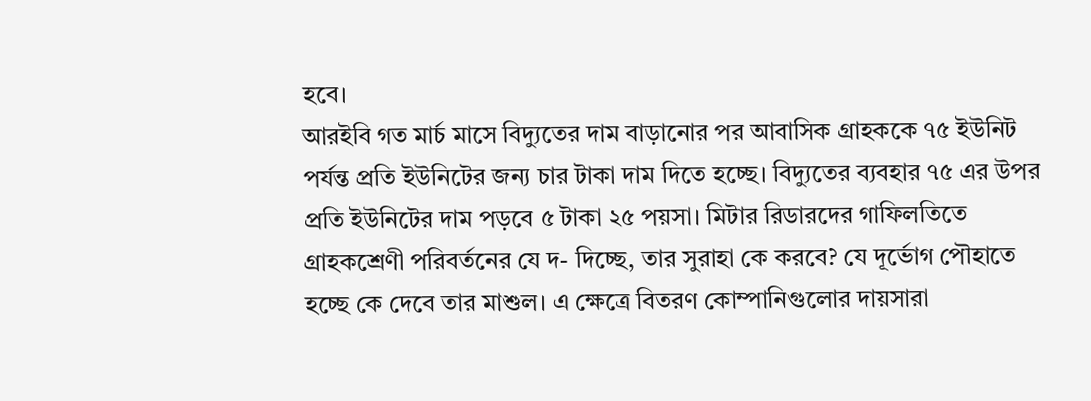হবে।
আরইবি গত মার্চ মাসে বিদ্যুতের দাম বাড়ানোর পর আবাসিক গ্রাহককে ৭৫ ইউনিট পর্যন্ত প্রতি ইউনিটের জন্য চার টাকা দাম দিতে হচ্ছে। বিদ্যুতের ব্যবহার ৭৫ এর উপর প্রতি ইউনিটের দাম পড়বে ৫ টাকা ২৫ পয়সা। মিটার রিডারদের গাফিলতিতে গ্রাহকশ্রেণী পরিবর্তনের যে দ- দিচ্ছে, তার সুরাহা কে করবে? যে দূর্ভোগ পৌহাতে হচ্ছে কে দেবে তার মাশুল। এ ক্ষেত্রে বিতরণ কোম্পানিগুলোর দায়সারা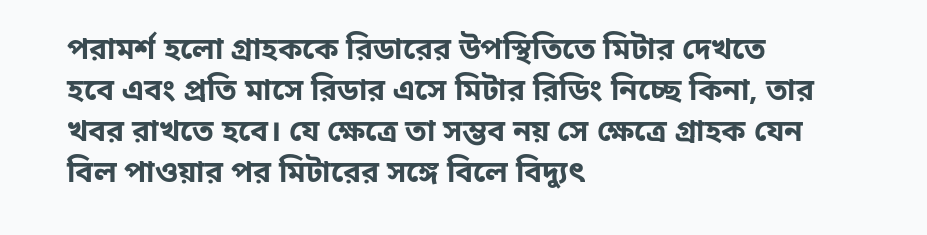পরামর্শ হলো গ্রাহককে রিডারের উপস্থিতিতে মিটার দেখতে হবে এবং প্রতি মাসে রিডার এসে মিটার রিডিং নিচ্ছে কিনা, তার খবর রাখতে হবে। যে ক্ষেত্রে তা সম্ভব নয় সে ক্ষেত্রে গ্রাহক যেন বিল পাওয়ার পর মিটারের সঙ্গে বিলে বিদ্যুৎ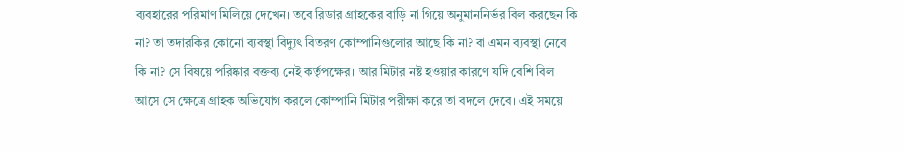ব্যবহারের পরিমাণ মিলিয়ে দেখেন। তবে রিডার গ্রাহকের বাড়ি না গিয়ে অনুমাননির্ভর বিল করছেন কি না? তা তদারকির কোনো ব্যবস্থা বিদ্যুৎ বিতরণ কোম্পানিগুলোর আছে কি না? বা এমন ব্যবস্থা নেবে কি না? সে বিষয়ে পরিষ্কার বক্তব্য নেই কর্তৃপক্ষের। আর মিটার নষ্ট হওয়ার কারণে যদি বেশি বিল আসে সে ক্ষেত্রে গ্রাহক অভিযোগ করলে কোম্পানি মিটার পরীক্ষা করে তা বদলে দেবে। এই সময়ে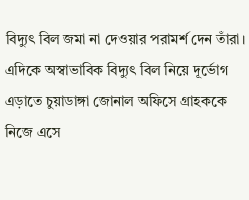বিদ্যুৎ বিল জমা না দেওয়ার পরামর্শ দেন তাঁরা। এদিকে অস্বাভাবিক বিদ্যুৎ বিল নিয়ে দূর্ভোগ এড়াতে চুয়াডাঙ্গা জোনাল অফিসে গ্রাহককে নিজে এসে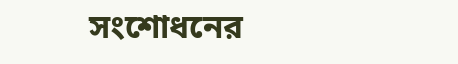সংশোধনের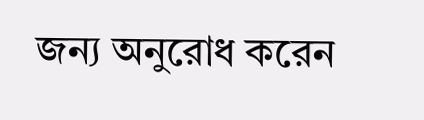জন্য অনুরোধ করেন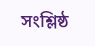সংশ্লিষ্ঠ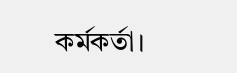কর্মকর্তা।